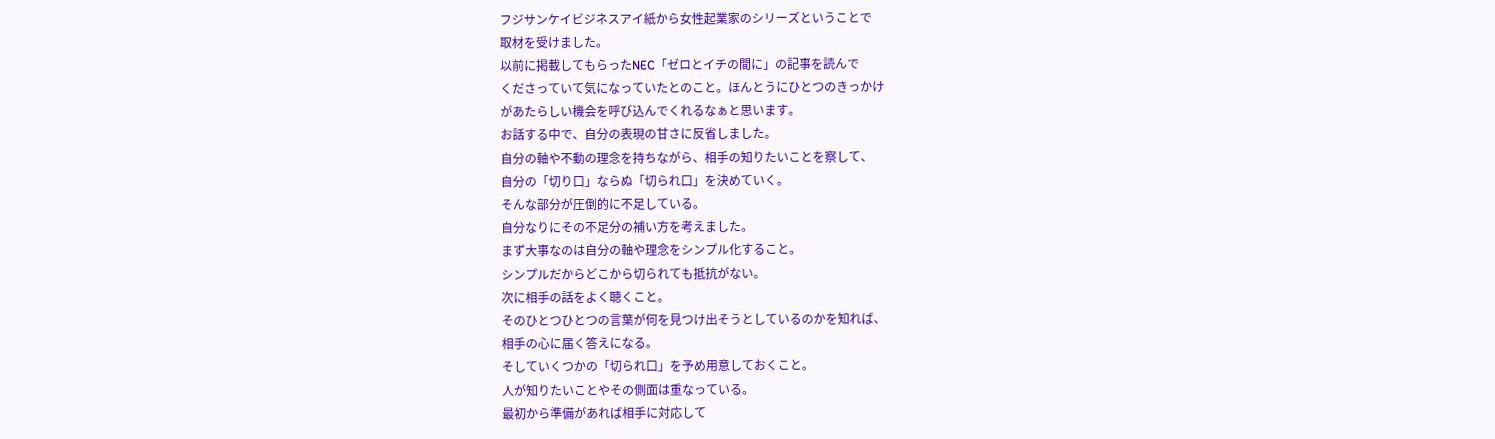フジサンケイビジネスアイ紙から女性起業家のシリーズということで
取材を受けました。
以前に掲載してもらったNEC「ゼロとイチの間に」の記事を読んで
くださっていて気になっていたとのこと。ほんとうにひとつのきっかけ
があたらしい機会を呼び込んでくれるなぁと思います。
お話する中で、自分の表現の甘さに反省しました。
自分の軸や不動の理念を持ちながら、相手の知りたいことを察して、
自分の「切り口」ならぬ「切られ口」を決めていく。
そんな部分が圧倒的に不足している。
自分なりにその不足分の補い方を考えました。
まず大事なのは自分の軸や理念をシンプル化すること。
シンプルだからどこから切られても抵抗がない。
次に相手の話をよく聴くこと。
そのひとつひとつの言葉が何を見つけ出そうとしているのかを知れば、
相手の心に届く答えになる。
そしていくつかの「切られ口」を予め用意しておくこと。
人が知りたいことやその側面は重なっている。
最初から準備があれば相手に対応して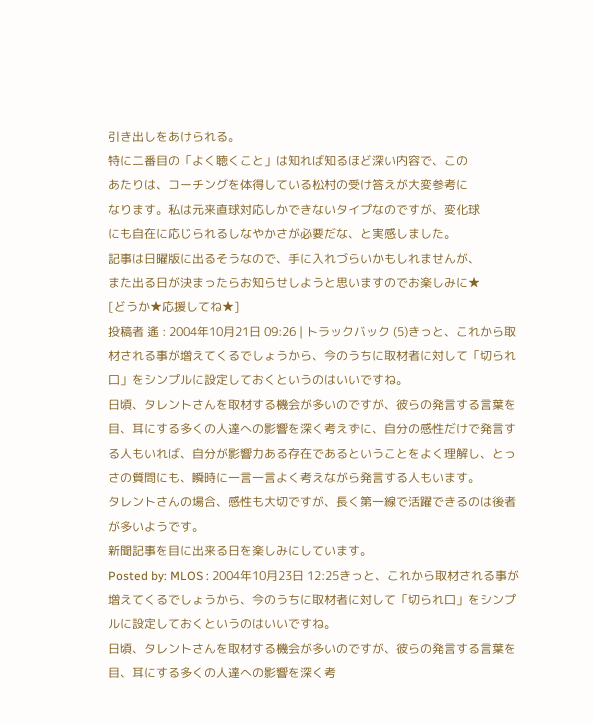引き出しをあけられる。
特に二番目の「よく聴くこと」は知れば知るほど深い内容で、この
あたりは、コーチングを体得している松村の受け答えが大変参考に
なります。私は元来直球対応しかできないタイプなのですが、変化球
にも自在に応じられるしなやかさが必要だな、と実感しました。
記事は日曜版に出るそうなので、手に入れづらいかもしれませんが、
また出る日が決まったらお知らせしようと思いますのでお楽しみに★
[どうか★応援してね★]
投稿者 遙 : 2004年10月21日 09:26 | トラックバック (5)きっと、これから取材される事が増えてくるでしょうから、今のうちに取材者に対して「切られ口」をシンプルに設定しておくというのはいいですね。
日頃、タレントさんを取材する機会が多いのですが、彼らの発言する言葉を目、耳にする多くの人達への影響を深く考えずに、自分の感性だけで発言する人もいれば、自分が影響力ある存在であるということをよく理解し、とっさの質問にも、瞬時に一言一言よく考えながら発言する人もいます。
タレントさんの場合、感性も大切ですが、長く第一線で活躍できるのは後者が多いようです。
新聞記事を目に出来る日を楽しみにしています。
Posted by: MLOS : 2004年10月23日 12:25きっと、これから取材される事が増えてくるでしょうから、今のうちに取材者に対して「切られ口」をシンプルに設定しておくというのはいいですね。
日頃、タレントさんを取材する機会が多いのですが、彼らの発言する言葉を目、耳にする多くの人達への影響を深く考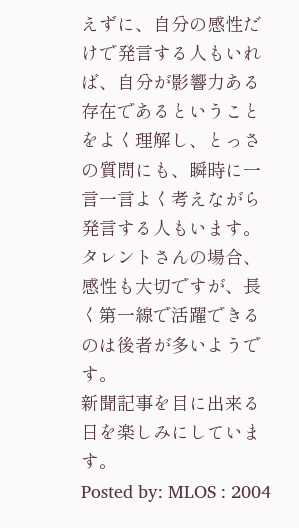えずに、自分の感性だけで発言する人もいれば、自分が影響力ある存在であるということをよく理解し、とっさの質問にも、瞬時に一言一言よく考えながら発言する人もいます。
タレントさんの場合、感性も大切ですが、長く第一線で活躍できるのは後者が多いようです。
新聞記事を目に出来る日を楽しみにしています。
Posted by: MLOS : 2004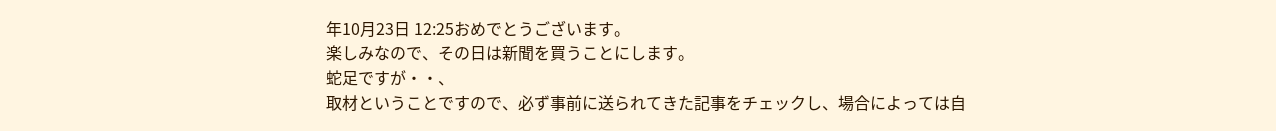年10月23日 12:25おめでとうございます。
楽しみなので、その日は新聞を買うことにします。
蛇足ですが・・、
取材ということですので、必ず事前に送られてきた記事をチェックし、場合によっては自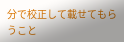分で校正して載せてもらうこと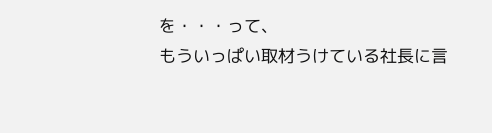を・・・って、
もういっぱい取材うけている社長に言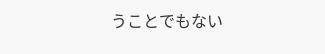うことでもない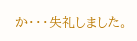か・・・失礼しました。